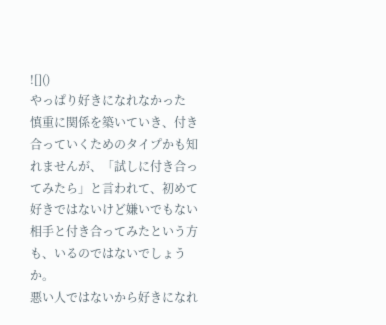![]()
やっぱり好きになれなかった
慎重に関係を築いていき、付き合っていくためのタイプかも知れませんが、「試しに付き合ってみたら」と言われて、初めて好きではないけど嫌いでもない相手と付き合ってみたという方も、いるのではないでしょうか。
悪い人ではないから好きになれ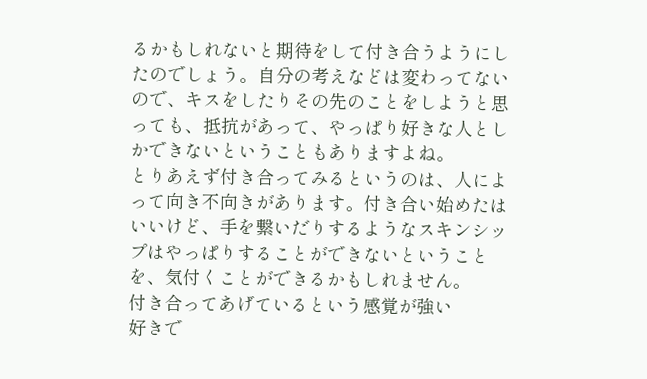るかもしれないと期待をして付き合うようにしたのでしょう。自分の考えなどは変わってないので、キスをしたりその先のことをしようと思っても、抵抗があって、やっぱり好きな人としかできないということもありますよね。
とりあえず付き合ってみるというのは、人によって向き不向きがあります。付き合い始めたはいいけど、手を繋いだりするようなスキンシップはやっぱりすることができないということを、気付くことができるかもしれません。
付き合ってあげているという感覚が強い
好きで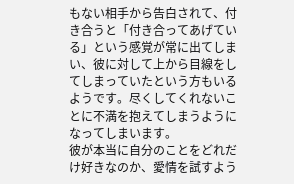もない相手から告白されて、付き合うと「付き合ってあげている」という感覚が常に出てしまい、彼に対して上から目線をしてしまっていたという方もいるようです。尽くしてくれないことに不満を抱えてしまうようになってしまいます。
彼が本当に自分のことをどれだけ好きなのか、愛情を試すよう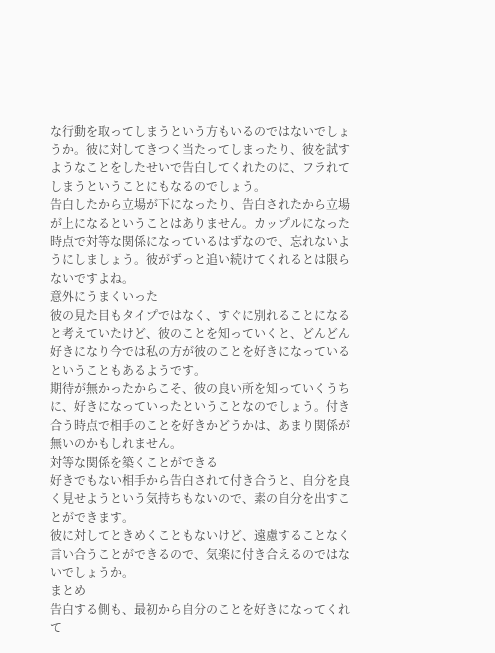な行動を取ってしまうという方もいるのではないでしょうか。彼に対してきつく当たってしまったり、彼を試すようなことをしたせいで告白してくれたのに、フラれてしまうということにもなるのでしょう。
告白したから立場が下になったり、告白されたから立場が上になるということはありません。カップルになった時点で対等な関係になっているはずなので、忘れないようにしましょう。彼がずっと追い続けてくれるとは限らないですよね。
意外にうまくいった
彼の見た目もタイプではなく、すぐに別れることになると考えていたけど、彼のことを知っていくと、どんどん好きになり今では私の方が彼のことを好きになっているということもあるようです。
期待が無かったからこそ、彼の良い所を知っていくうちに、好きになっていったということなのでしょう。付き合う時点で相手のことを好きかどうかは、あまり関係が無いのかもしれません。
対等な関係を築くことができる
好きでもない相手から告白されて付き合うと、自分を良く見せようという気持ちもないので、素の自分を出すことができます。
彼に対してときめくこともないけど、遠慮することなく言い合うことができるので、気楽に付き合えるのではないでしょうか。
まとめ
告白する側も、最初から自分のことを好きになってくれて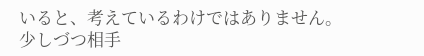いると、考えているわけではありません。少しづつ相手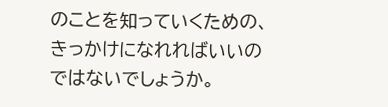のことを知っていくための、きっかけになれればいいのではないでしょうか。